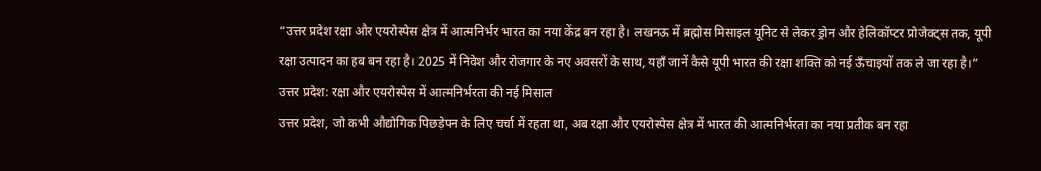“उत्तर प्रदेश रक्षा और एयरोस्पेस क्षेत्र में आत्मनिर्भर भारत का नया केंद्र बन रहा है। लखनऊ में ब्रह्मोस मिसाइल यूनिट से लेकर ड्रोन और हेलिकॉप्टर प्रोजेक्ट्स तक, यूपी रक्षा उत्पादन का हब बन रहा है। 2025 में निवेश और रोजगार के नए अवसरों के साथ, यहाँ जानें कैसे यूपी भारत की रक्षा शक्ति को नई ऊँचाइयों तक ले जा रहा है।”
उत्तर प्रदेश: रक्षा और एयरोस्पेस में आत्मनिर्भरता की नई मिसाल
उत्तर प्रदेश, जो कभी औद्योगिक पिछड़ेपन के लिए चर्चा में रहता था, अब रक्षा और एयरोस्पेस क्षेत्र में भारत की आत्मनिर्भरता का नया प्रतीक बन रहा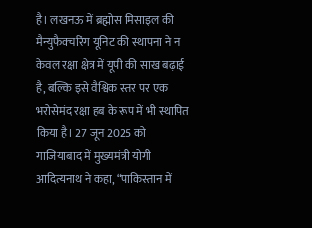है। लखनऊ में ब्रह्मोस मिसाइल की मैन्युफैक्चरिंग यूनिट की स्थापना ने न केवल रक्षा क्षेत्र में यूपी की साख बढ़ाई है, बल्कि इसे वैश्विक स्तर पर एक भरोसेमंद रक्षा हब के रूप में भी स्थापित किया है। 27 जून 2025 को गाजियाबाद में मुख्यमंत्री योगी आदित्यनाथ ने कहा, “पाकिस्तान में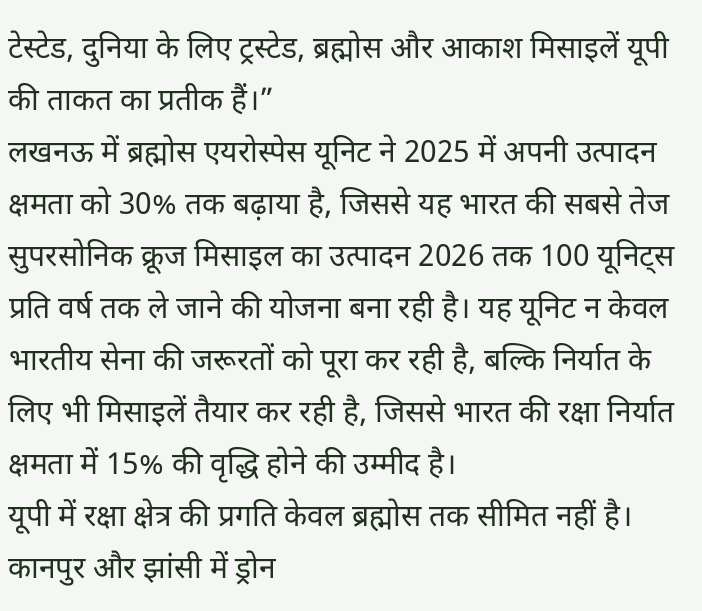टेस्टेड, दुनिया के लिए ट्रस्टेड, ब्रह्मोस और आकाश मिसाइलें यूपी की ताकत का प्रतीक हैं।”
लखनऊ में ब्रह्मोस एयरोस्पेस यूनिट ने 2025 में अपनी उत्पादन क्षमता को 30% तक बढ़ाया है, जिससे यह भारत की सबसे तेज सुपरसोनिक क्रूज मिसाइल का उत्पादन 2026 तक 100 यूनिट्स प्रति वर्ष तक ले जाने की योजना बना रही है। यह यूनिट न केवल भारतीय सेना की जरूरतों को पूरा कर रही है, बल्कि निर्यात के लिए भी मिसाइलें तैयार कर रही है, जिससे भारत की रक्षा निर्यात क्षमता में 15% की वृद्धि होने की उम्मीद है।
यूपी में रक्षा क्षेत्र की प्रगति केवल ब्रह्मोस तक सीमित नहीं है। कानपुर और झांसी में ड्रोन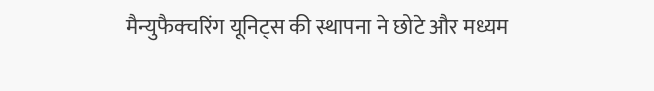मैन्युफैक्चरिंग यूनिट्स की स्थापना ने छोटे और मध्यम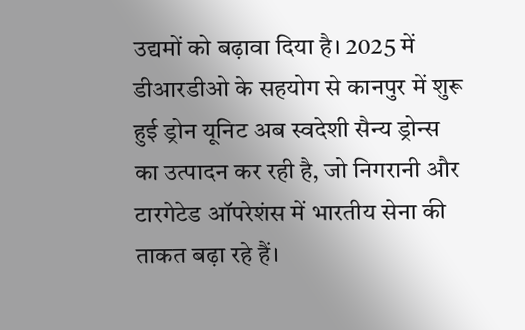उद्यमों को बढ़ावा दिया है। 2025 में डीआरडीओ के सहयोग से कानपुर में शुरू हुई ड्रोन यूनिट अब स्वदेशी सैन्य ड्रोन्स का उत्पादन कर रही है, जो निगरानी और टारगेटेड ऑपरेशंस में भारतीय सेना की ताकत बढ़ा रहे हैं।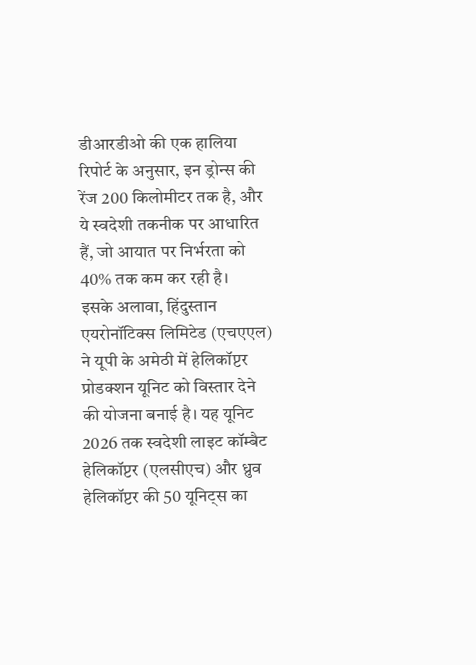डीआरडीओ की एक हालिया रिपोर्ट के अनुसार, इन ड्रोन्स की रेंज 200 किलोमीटर तक है, और ये स्वदेशी तकनीक पर आधारित हैं, जो आयात पर निर्भरता को 40% तक कम कर रही है।
इसके अलावा, हिंदुस्तान एयरोनॉटिक्स लिमिटेड (एचएएल) ने यूपी के अमेठी में हेलिकॉप्टर प्रोडक्शन यूनिट को विस्तार देने की योजना बनाई है। यह यूनिट 2026 तक स्वदेशी लाइट कॉम्बैट हेलिकॉप्टर (एलसीएच) और ध्रुव हेलिकॉप्टर की 50 यूनिट्स का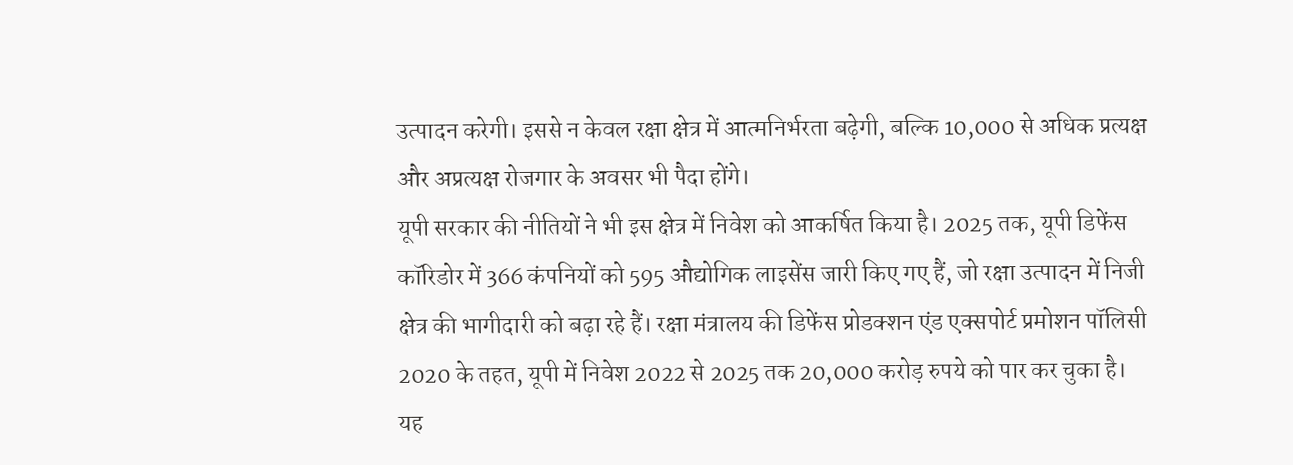उत्पादन करेगी। इससे न केवल रक्षा क्षेत्र में आत्मनिर्भरता बढ़ेगी, बल्कि 10,000 से अधिक प्रत्यक्ष और अप्रत्यक्ष रोजगार के अवसर भी पैदा होंगे।
यूपी सरकार की नीतियों ने भी इस क्षेत्र में निवेश को आकर्षित किया है। 2025 तक, यूपी डिफेंस कॉरिडोर में 366 कंपनियों को 595 औद्योगिक लाइसेंस जारी किए गए हैं, जो रक्षा उत्पादन में निजी क्षेत्र की भागीदारी को बढ़ा रहे हैं। रक्षा मंत्रालय की डिफेंस प्रोडक्शन एंड एक्सपोर्ट प्रमोशन पॉलिसी 2020 के तहत, यूपी में निवेश 2022 से 2025 तक 20,000 करोड़ रुपये को पार कर चुका है।
यह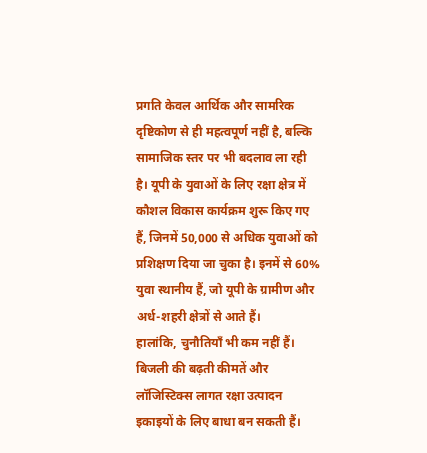प्रगति केवल आर्थिक और सामरिक दृष्टिकोण से ही महत्वपूर्ण नहीं है, बल्कि सामाजिक स्तर पर भी बदलाव ला रही है। यूपी के युवाओं के लिए रक्षा क्षेत्र में कौशल विकास कार्यक्रम शुरू किए गए हैं, जिनमें 50,000 से अधिक युवाओं को प्रशिक्षण दिया जा चुका है। इनमें से 60% युवा स्थानीय हैं, जो यूपी के ग्रामीण और अर्ध-शहरी क्षेत्रों से आते हैं।
हालांकि, चुनौतियाँ भी कम नहीं हैं। बिजली की बढ़ती कीमतें और लॉजिस्टिक्स लागत रक्षा उत्पादन इकाइयों के लिए बाधा बन सकती हैं।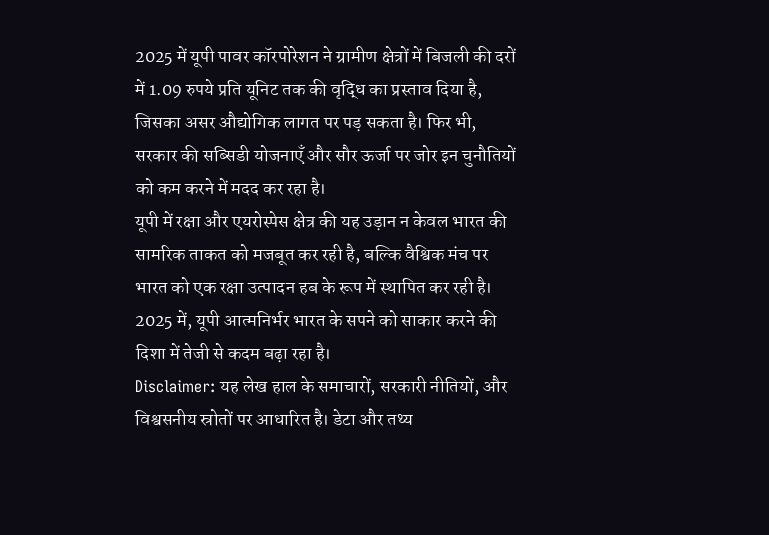2025 में यूपी पावर कॉरपोरेशन ने ग्रामीण क्षेत्रों में बिजली की दरों में 1.09 रुपये प्रति यूनिट तक की वृद्धि का प्रस्ताव दिया है, जिसका असर औद्योगिक लागत पर पड़ सकता है। फिर भी, सरकार की सब्सिडी योजनाएँ और सौर ऊर्जा पर जोर इन चुनौतियों को कम करने में मदद कर रहा है।
यूपी में रक्षा और एयरोस्पेस क्षेत्र की यह उड़ान न केवल भारत की सामरिक ताकत को मजबूत कर रही है, बल्कि वैश्विक मंच पर भारत को एक रक्षा उत्पादन हब के रूप में स्थापित कर रही है। 2025 में, यूपी आत्मनिर्भर भारत के सपने को साकार करने की दिशा में तेजी से कदम बढ़ा रहा है।
Disclaimer: यह लेख हाल के समाचारों, सरकारी नीतियों, और विश्वसनीय स्रोतों पर आधारित है। डेटा और तथ्य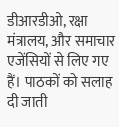डीआरडीओ, रक्षा मंत्रालय, और समाचार एजेंसियों से लिए गए हैं। पाठकों को सलाह दी जाती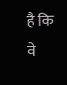है कि वे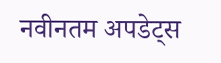नवीनतम अपडेट्स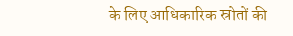के लिए आधिकारिक स्रोतों की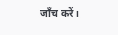जाँच करें।